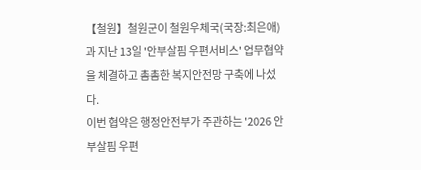【철원】철원군이 철원우체국(국장:최은애)과 지난 13일 '안부살핌 우편서비스' 업무협약을 체결하고 촘촘한 복지안전망 구축에 나섰다.
이번 협약은 행정안전부가 주관하는 '2026 안부살핌 우편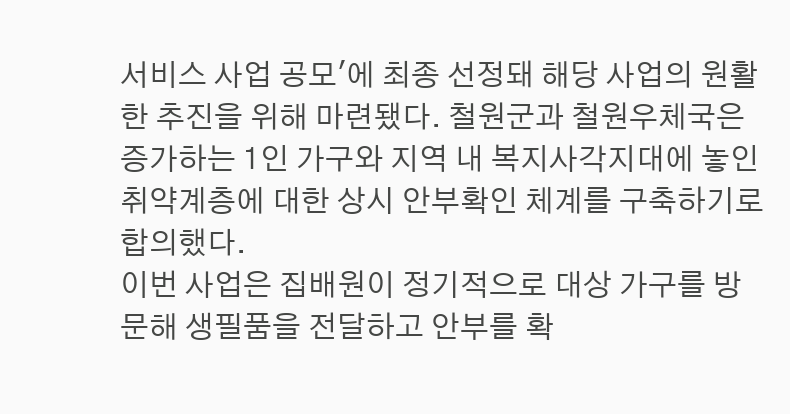서비스 사업 공모'에 최종 선정돼 해당 사업의 원활한 추진을 위해 마련됐다. 철원군과 철원우체국은 증가하는 1인 가구와 지역 내 복지사각지대에 놓인 취약계층에 대한 상시 안부확인 체계를 구축하기로 합의했다.
이번 사업은 집배원이 정기적으로 대상 가구를 방문해 생필품을 전달하고 안부를 확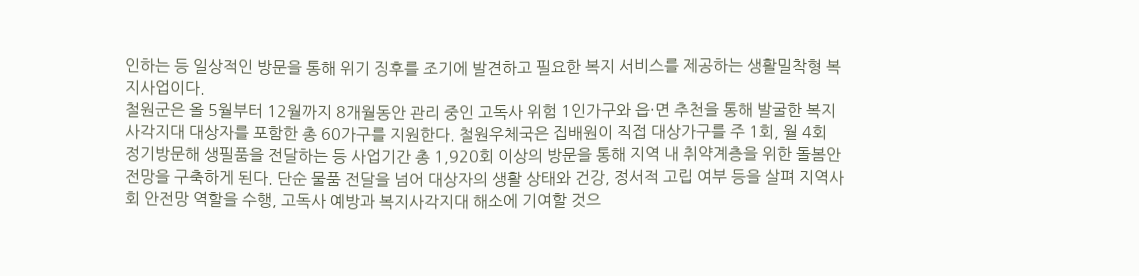인하는 등 일상적인 방문을 통해 위기 징후를 조기에 발견하고 필요한 복지 서비스를 제공하는 생활밀착형 복지사업이다.
철원군은 올 5월부터 12월까지 8개월동안 관리 중인 고독사 위험 1인가구와 읍·면 추천을 통해 발굴한 복지사각지대 대상자를 포함한 총 60가구를 지원한다. 철원우체국은 집배원이 직접 대상가구를 주 1회, 월 4회 정기방문해 생필품을 전달하는 등 사업기간 총 1,920회 이상의 방문을 통해 지역 내 취약계층을 위한 돌봄안전망을 구축하게 된다. 단순 물품 전달을 넘어 대상자의 생활 상태와 건강, 정서적 고립 여부 등을 살펴 지역사회 안전망 역할을 수행, 고독사 예방과 복지사각지대 해소에 기여할 것으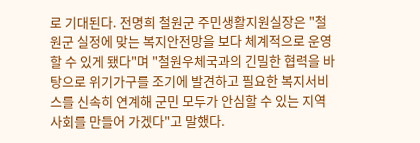로 기대된다. 전명희 철원군 주민생활지원실장은 "철원군 실정에 맞는 복지안전망을 보다 체계적으로 운영할 수 있게 됐다"며 "철원우체국과의 긴밀한 협력을 바탕으로 위기가구를 조기에 발견하고 필요한 복지서비스를 신속히 연계해 군민 모두가 안심할 수 있는 지역사회를 만들어 가겠다"고 말했다.